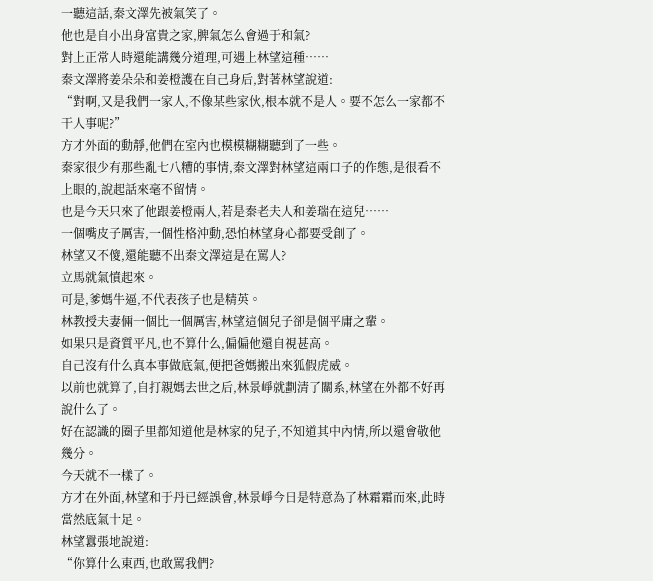一聽這話,秦文澤先被氣笑了。
他也是自小出身富貴之家,脾氣怎么會過于和氣?
對上正常人時還能講幾分道理,可遇上林望這種……
秦文澤將姜朵朵和姜橙護在自己身后,對著林望說道:
“對啊,又是我們一家人,不像某些家伙,根本就不是人。要不怎么一家都不干人事呢?”
方才外面的動靜,他們在室內也模模糊糊聽到了一些。
秦家很少有那些亂七八糟的事情,秦文澤對林望這兩口子的作態,是很看不上眼的,說起話來毫不留情。
也是今天只來了他跟姜橙兩人,若是秦老夫人和姜瑞在這兒……
一個嘴皮子厲害,一個性格沖動,恐怕林望身心都要受創了。
林望又不傻,還能聽不出秦文澤這是在罵人?
立馬就氣憤起來。
可是,爹媽牛逼,不代表孩子也是精英。
林教授夫妻倆一個比一個厲害,林望這個兒子卻是個平庸之輩。
如果只是資質平凡,也不算什么,偏偏他還自視甚高。
自己沒有什么真本事做底氣,便把爸媽搬出來狐假虎威。
以前也就算了,自打親媽去世之后,林景崢就劃清了關系,林望在外都不好再說什么了。
好在認識的圈子里都知道他是林家的兒子,不知道其中內情,所以還會敬他幾分。
今天就不一樣了。
方才在外面,林望和于丹已經誤會,林景崢今日是特意為了林霜霜而來,此時當然底氣十足。
林望囂張地說道:
“你算什么東西,也敢罵我們?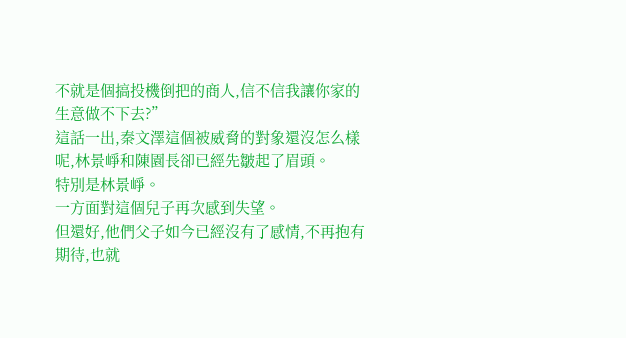不就是個搞投機倒把的商人,信不信我讓你家的生意做不下去?”
這話一出,秦文澤這個被威脅的對象還沒怎么樣呢,林景崢和陳園長卻已經先皺起了眉頭。
特別是林景崢。
一方面對這個兒子再次感到失望。
但還好,他們父子如今已經沒有了感情,不再抱有期待,也就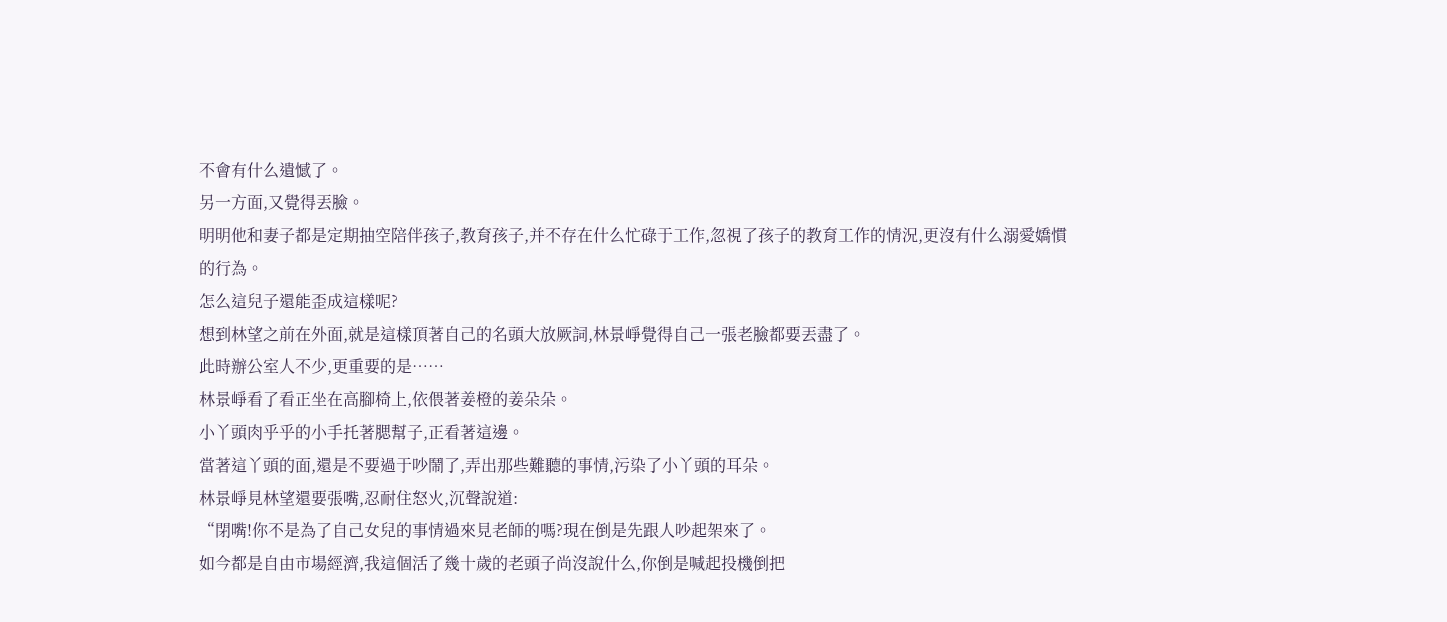不會有什么遺憾了。
另一方面,又覺得丟臉。
明明他和妻子都是定期抽空陪伴孩子,教育孩子,并不存在什么忙碌于工作,忽視了孩子的教育工作的情況,更沒有什么溺愛嬌慣的行為。
怎么這兒子還能歪成這樣呢?
想到林望之前在外面,就是這樣頂著自己的名頭大放厥詞,林景崢覺得自己一張老臉都要丟盡了。
此時辦公室人不少,更重要的是……
林景崢看了看正坐在高腳椅上,依偎著姜橙的姜朵朵。
小丫頭肉乎乎的小手托著腮幫子,正看著這邊。
當著這丫頭的面,還是不要過于吵鬧了,弄出那些難聽的事情,污染了小丫頭的耳朵。
林景崢見林望還要張嘴,忍耐住怒火,沉聲說道:
“閉嘴!你不是為了自己女兒的事情過來見老師的嗎?現在倒是先跟人吵起架來了。
如今都是自由市場經濟,我這個活了幾十歲的老頭子尚沒說什么,你倒是喊起投機倒把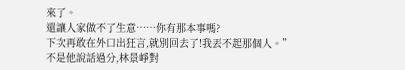來了。
還讓人家做不了生意……你有那本事嗎?
下次再敢在外口出狂言,就別回去了!我丟不起那個人。”
不是他說話過分,林景崢對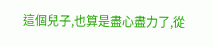這個兒子,也算是盡心盡力了,從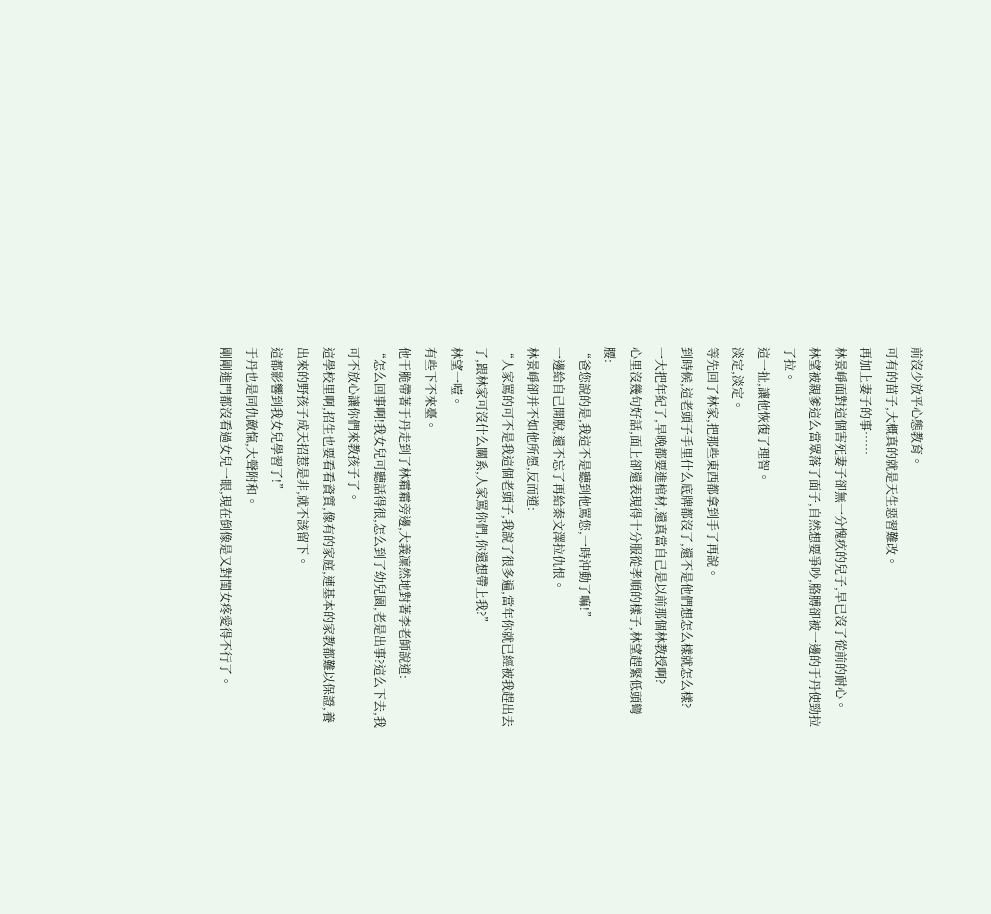前沒少放平心態教育。
可有的苗子,大概真的就是天生惡習難改。
再加上妻子的事……
林景崢面對這個害死妻子卻無一分愧疚的兒子,早已沒了從前的耐心。
林望被親爹這么當眾落了面子,自然想要爭吵,胳膊卻被一邊的于丹使勁拉了拉。
這一扯,讓他恢復了理智。
淡定,淡定。
等先回了林家,把那些東西都拿到手了再說。
到時候,這老頭子手里什么底牌都沒了,還不是他們想怎么樣就怎么樣?
一大把年紀了,早晚都要進棺材,還真當自己是以前那個林教授啊?
心里沒幾句好話,面上卻還表現得十分服從孝順的樣子,林望趕緊低頭彎腰:
“爸您說的是,我這不是聽到他罵您,一時沖動了嘛!”
一邊給自己開脫,還不忘了再給秦文澤拉仇恨。
林景崢卻并不如他所愿,反而道:
“人家罵的可不是我這個老頭子,我說了很多遍,當年你就已經被我趕出去了,跟林家可沒什么關系,人家罵你們,你還想帶上我?”
林望一噎。
有些下不來臺。
他干脆帶著于丹走到了林霜霜旁邊,大義凜然地對著李老師說道:
“怎么回事啊!我女兒可聽話得很,怎么到了幼兒園,老是出事?這么下去,我可不放心讓你們來教孩子了。
這學校里啊,招生也要看看資質,像有的家庭,連基本的家教都難以保證,養出來的野孩子成天招惹是非,就不該留下。
這都影響到我女兒學習了!”
于丹也是同仇敵愾,大聲附和。
剛剛進門都沒看過女兒一眼,現在倒像是又對閨女疼愛得不行了。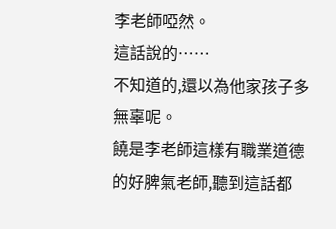李老師啞然。
這話說的……
不知道的,還以為他家孩子多無辜呢。
饒是李老師這樣有職業道德的好脾氣老師,聽到這話都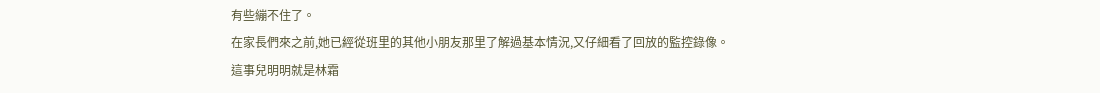有些繃不住了。
在家長們來之前,她已經從班里的其他小朋友那里了解過基本情況,又仔細看了回放的監控錄像。
這事兒明明就是林霜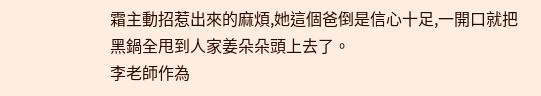霜主動招惹出來的麻煩,她這個爸倒是信心十足,一開口就把黑鍋全甩到人家姜朵朵頭上去了。
李老師作為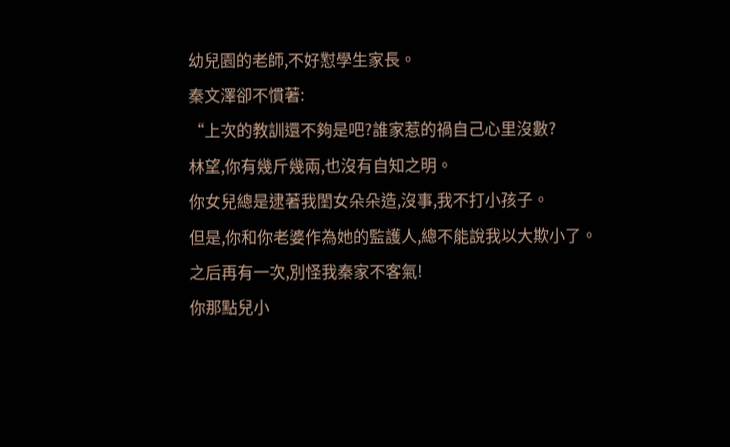幼兒園的老師,不好懟學生家長。
秦文澤卻不慣著:
“上次的教訓還不夠是吧?誰家惹的禍自己心里沒數?
林望,你有幾斤幾兩,也沒有自知之明。
你女兒總是逮著我閨女朵朵造,沒事,我不打小孩子。
但是,你和你老婆作為她的監護人,總不能說我以大欺小了。
之后再有一次,別怪我秦家不客氣!
你那點兒小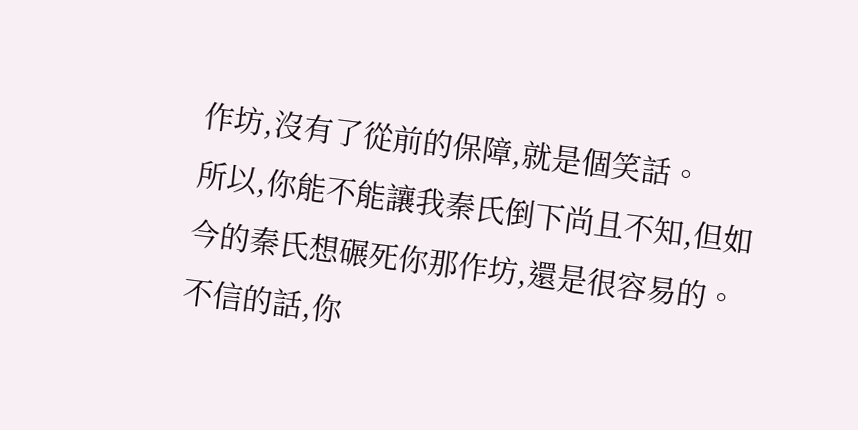作坊,沒有了從前的保障,就是個笑話。
所以,你能不能讓我秦氏倒下尚且不知,但如今的秦氏想碾死你那作坊,還是很容易的。
不信的話,你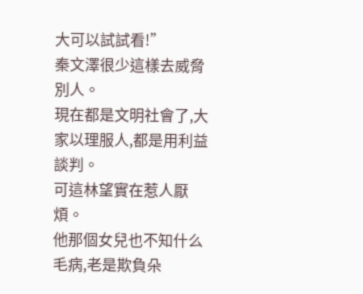大可以試試看!”
秦文澤很少這樣去威脅別人。
現在都是文明社會了,大家以理服人,都是用利益談判。
可這林望實在惹人厭煩。
他那個女兒也不知什么毛病,老是欺負朵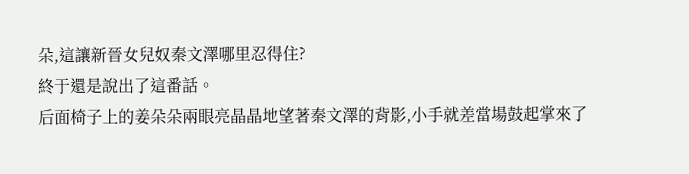朵,這讓新晉女兒奴秦文澤哪里忍得住?
終于還是說出了這番話。
后面椅子上的姜朵朵兩眼亮晶晶地望著秦文澤的背影,小手就差當場鼓起掌來了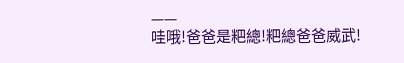——
哇哦!爸爸是粑總!粑總爸爸威武!